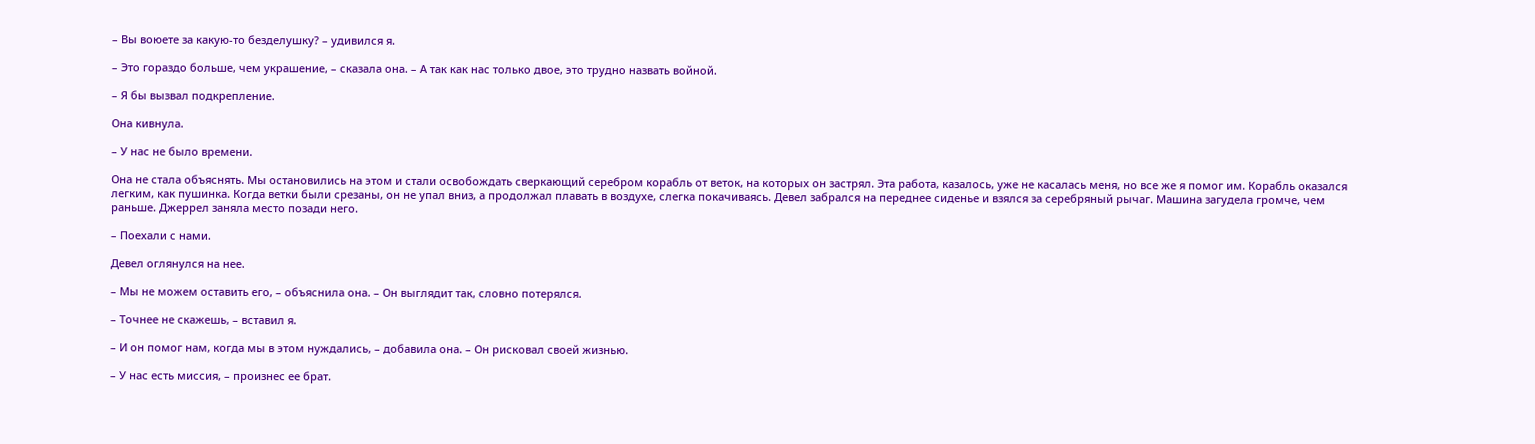– Вы воюете за какую-то безделушку? – удивился я.

– Это гораздо больше, чем украшение, – сказала она. – А так как нас только двое, это трудно назвать войной.

– Я бы вызвал подкрепление.

Она кивнула.

– У нас не было времени.

Она не стала объяснять. Мы остановились на этом и стали освобождать сверкающий серебром корабль от веток, на которых он застрял. Эта работа, казалось, уже не касалась меня, но все же я помог им. Корабль оказался легким, как пушинка. Когда ветки были срезаны, он не упал вниз, а продолжал плавать в воздухе, слегка покачиваясь. Девел забрался на переднее сиденье и взялся за серебряный рычаг. Машина загудела громче, чем раньше. Джеррел заняла место позади него.

– Поехали с нами.

Девел оглянулся на нее.

– Мы не можем оставить его, – объяснила она. – Он выглядит так, словно потерялся.

– Точнее не скажешь, – вставил я.

– И он помог нам, когда мы в этом нуждались, – добавила она. – Он рисковал своей жизнью.

– У нас есть миссия, – произнес ее брат.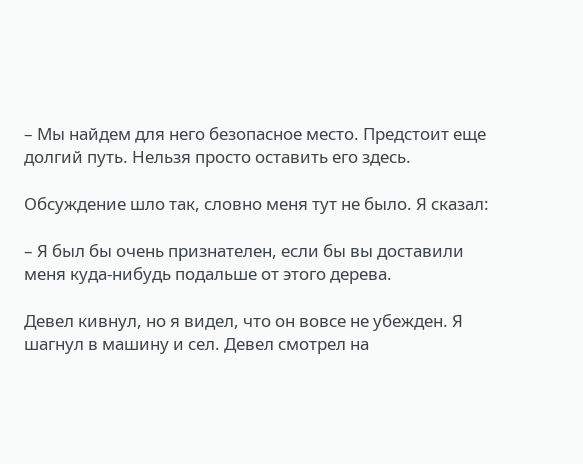– Мы найдем для него безопасное место. Предстоит еще долгий путь. Нельзя просто оставить его здесь.

Обсуждение шло так, словно меня тут не было. Я сказал:

– Я был бы очень признателен, если бы вы доставили меня куда-нибудь подальше от этого дерева.

Девел кивнул, но я видел, что он вовсе не убежден. Я шагнул в машину и сел. Девел смотрел на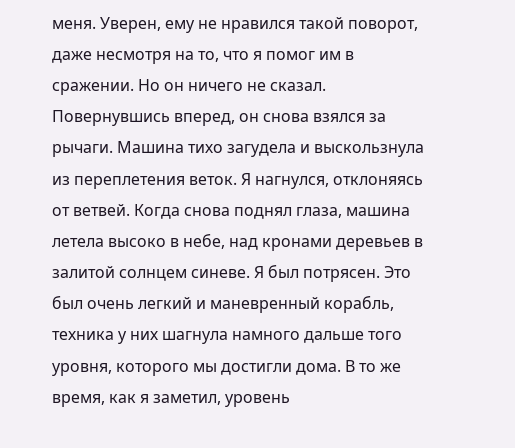меня. Уверен, ему не нравился такой поворот, даже несмотря на то, что я помог им в сражении. Но он ничего не сказал. Повернувшись вперед, он снова взялся за рычаги. Машина тихо загудела и выскользнула из переплетения веток. Я нагнулся, отклоняясь от ветвей. Когда снова поднял глаза, машина летела высоко в небе, над кронами деревьев в залитой солнцем синеве. Я был потрясен. Это был очень легкий и маневренный корабль, техника у них шагнула намного дальше того уровня, которого мы достигли дома. В то же время, как я заметил, уровень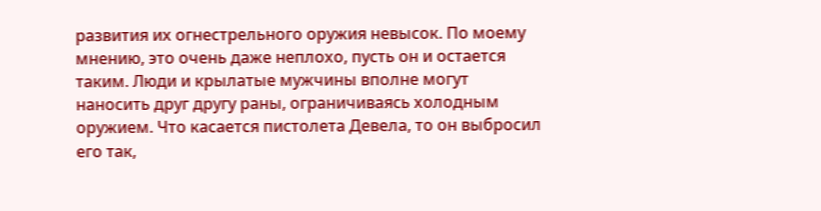развития их огнестрельного оружия невысок. По моему мнению, это очень даже неплохо, пусть он и остается таким. Люди и крылатые мужчины вполне могут наносить друг другу раны, ограничиваясь холодным оружием. Что касается пистолета Девела, то он выбросил его так,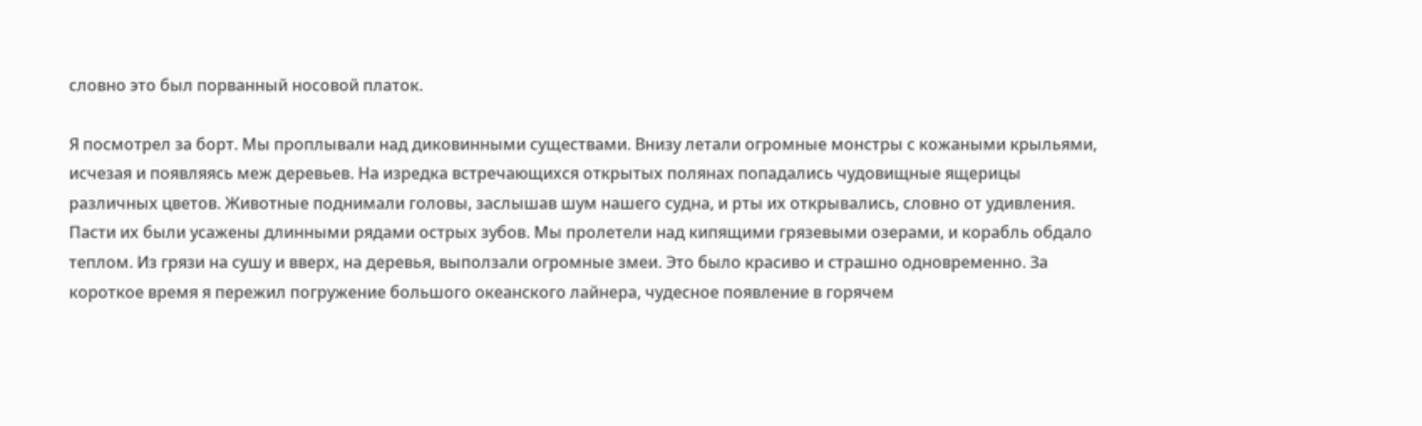словно это был порванный носовой платок.

Я посмотрел за борт. Мы проплывали над диковинными существами. Внизу летали огромные монстры с кожаными крыльями, исчезая и появляясь меж деревьев. На изредка встречающихся открытых полянах попадались чудовищные ящерицы различных цветов. Животные поднимали головы, заслышав шум нашего судна, и рты их открывались, словно от удивления. Пасти их были усажены длинными рядами острых зубов. Мы пролетели над кипящими грязевыми озерами, и корабль обдало теплом. Из грязи на сушу и вверх, на деревья, выползали огромные змеи. Это было красиво и страшно одновременно. За короткое время я пережил погружение большого океанского лайнера, чудесное появление в горячем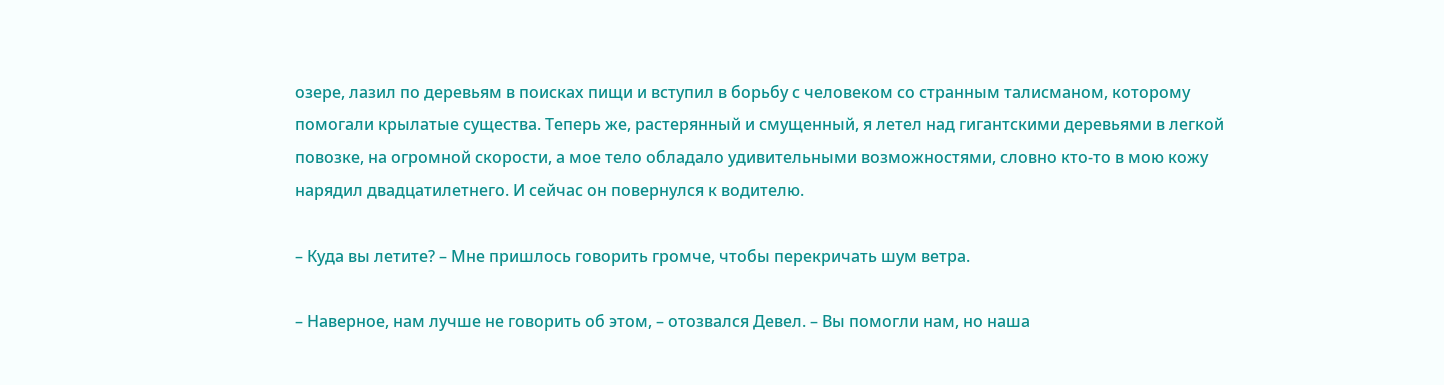озере, лазил по деревьям в поисках пищи и вступил в борьбу с человеком со странным талисманом, которому помогали крылатые существа. Теперь же, растерянный и смущенный, я летел над гигантскими деревьями в легкой повозке, на огромной скорости, а мое тело обладало удивительными возможностями, словно кто-то в мою кожу нарядил двадцатилетнего. И сейчас он повернулся к водителю.

– Куда вы летите? – Мне пришлось говорить громче, чтобы перекричать шум ветра.

– Наверное, нам лучше не говорить об этом, – отозвался Девел. – Вы помогли нам, но наша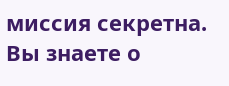миссия секретна. Вы знаете о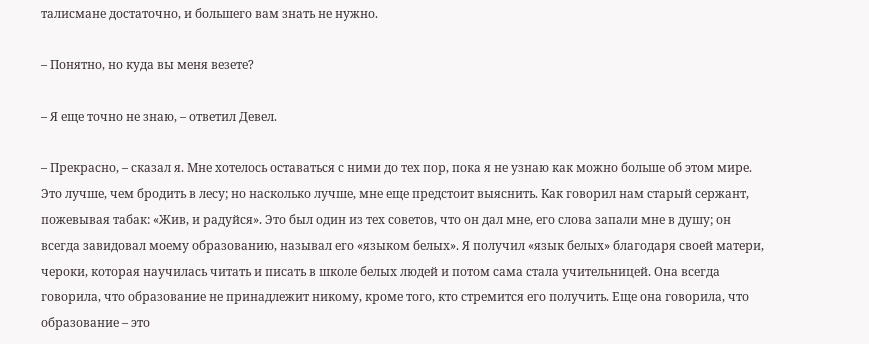талисмане достаточно, и большего вам знать не нужно.

– Понятно, но куда вы меня везете?

– Я еще точно не знаю, – ответил Девел.

– Прекрасно, – сказал я. Мне хотелось оставаться с ними до тех пор, пока я не узнаю как можно больше об этом мире. Это лучше, чем бродить в лесу; но насколько лучше, мне еще предстоит выяснить. Как говорил нам старый сержант, пожевывая табак: «Жив, и радуйся». Это был один из тех советов, что он дал мне, его слова запали мне в душу; он всегда завидовал моему образованию, называл его «языком белых». Я получил «язык белых» благодаря своей матери, чероки, которая научилась читать и писать в школе белых людей и потом сама стала учительницей. Она всегда говорила, что образование не принадлежит никому, кроме того, кто стремится его получить. Еще она говорила, что образование – это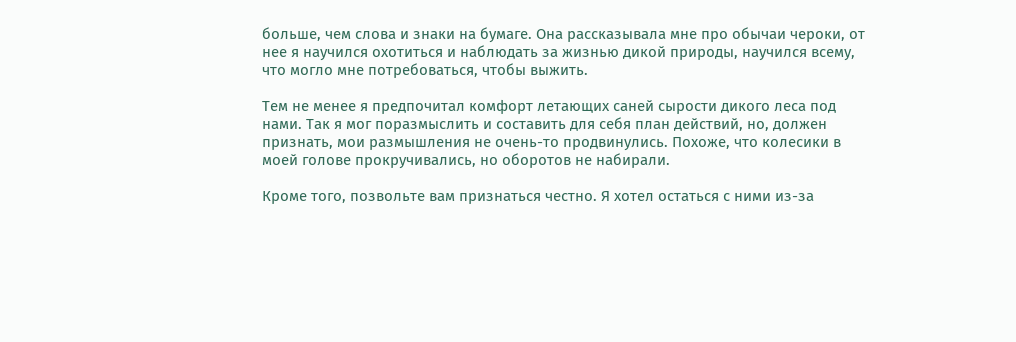больше, чем слова и знаки на бумаге. Она рассказывала мне про обычаи чероки, от нее я научился охотиться и наблюдать за жизнью дикой природы, научился всему, что могло мне потребоваться, чтобы выжить.

Тем не менее я предпочитал комфорт летающих саней сырости дикого леса под нами. Так я мог поразмыслить и составить для себя план действий, но, должен признать, мои размышления не очень-то продвинулись. Похоже, что колесики в моей голове прокручивались, но оборотов не набирали.

Кроме того, позвольте вам признаться честно. Я хотел остаться с ними из-за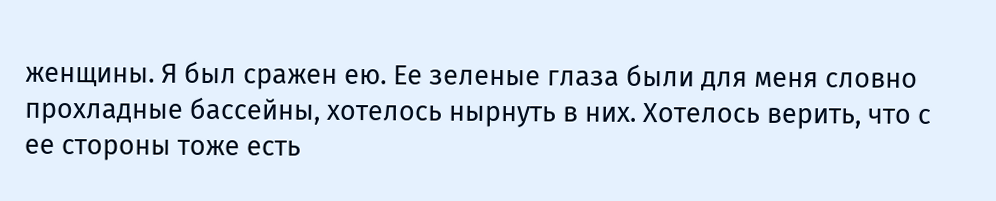женщины. Я был сражен ею. Ее зеленые глаза были для меня словно прохладные бассейны, хотелось нырнуть в них. Хотелось верить, что с ее стороны тоже есть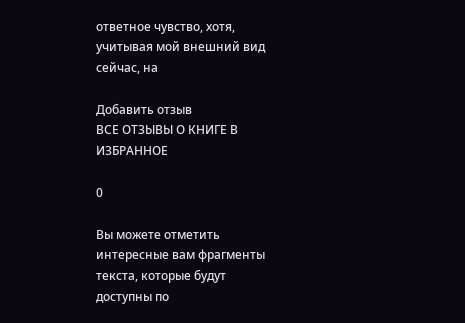ответное чувство, хотя, учитывая мой внешний вид сейчас, на

Добавить отзыв
ВСЕ ОТЗЫВЫ О КНИГЕ В ИЗБРАННОЕ

0

Вы можете отметить интересные вам фрагменты текста, которые будут доступны по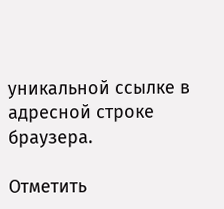уникальной ссылке в адресной строке браузера.

Отметить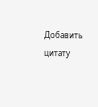Добавить цитату